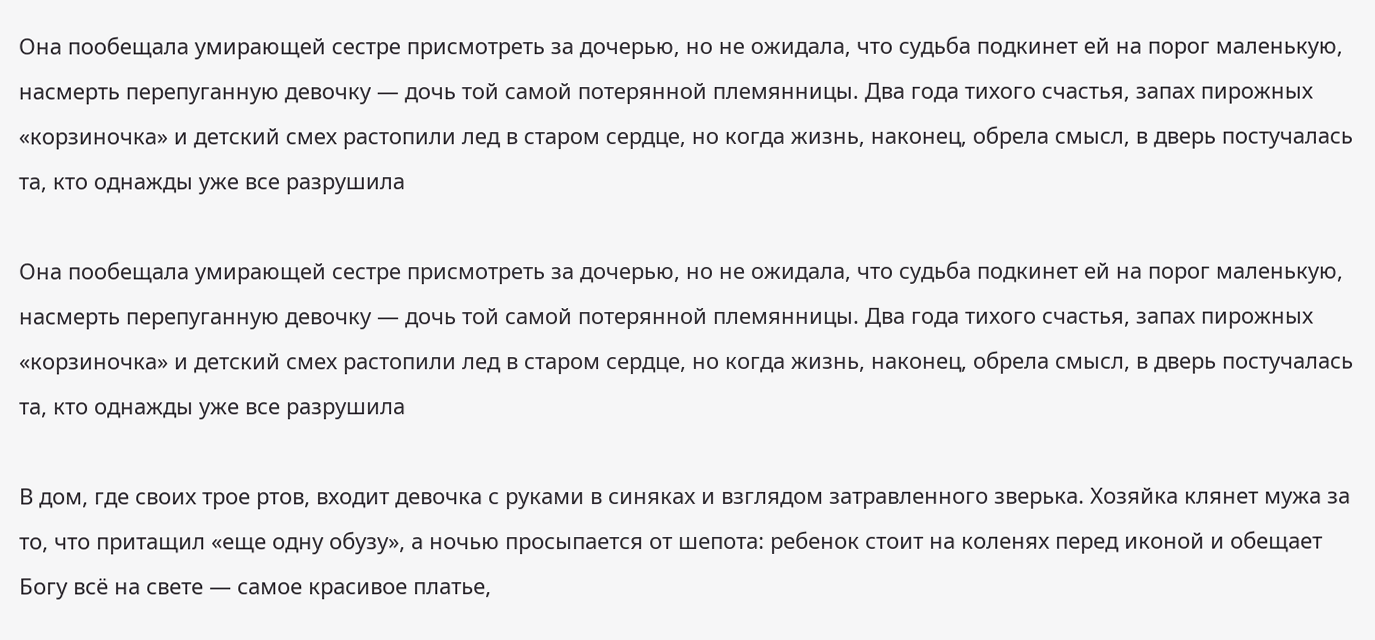Она пообещала умирающей сестре присмотреть за дочерью, но не ожидала, что судьба подкинет ей на порог маленькую, насмерть перепуганную девочку — дочь той самой потерянной племянницы. Два года тихого счастья, запах пирожных «корзиночка» и детский смех растопили лед в старом сердце, но когда жизнь, наконец, обрела смысл, в дверь постучалась та, кто однажды уже все разрушила

Она пообещала умирающей сестре присмотреть за дочерью, но не ожидала, что судьба подкинет ей на порог маленькую, насмерть перепуганную девочку — дочь той самой потерянной племянницы. Два года тихого счастья, запах пирожных «корзиночка» и детский смех растопили лед в старом сердце, но когда жизнь, наконец, обрела смысл, в дверь постучалась та, кто однажды уже все разрушила

В дом, где своих трое ртов, входит девочка с руками в синяках и взглядом затравленного зверька. Хозяйка клянет мужа за то, что притащил «еще одну обузу», а ночью просыпается от шепота: ребенок стоит на коленях перед иконой и обещает Богу всё на свете — самое красивое платье,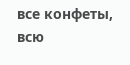все конфеты, всю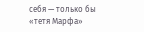себя — только бы «тетя Марфа»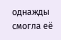однажды смогла её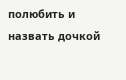полюбить и назвать дочкой